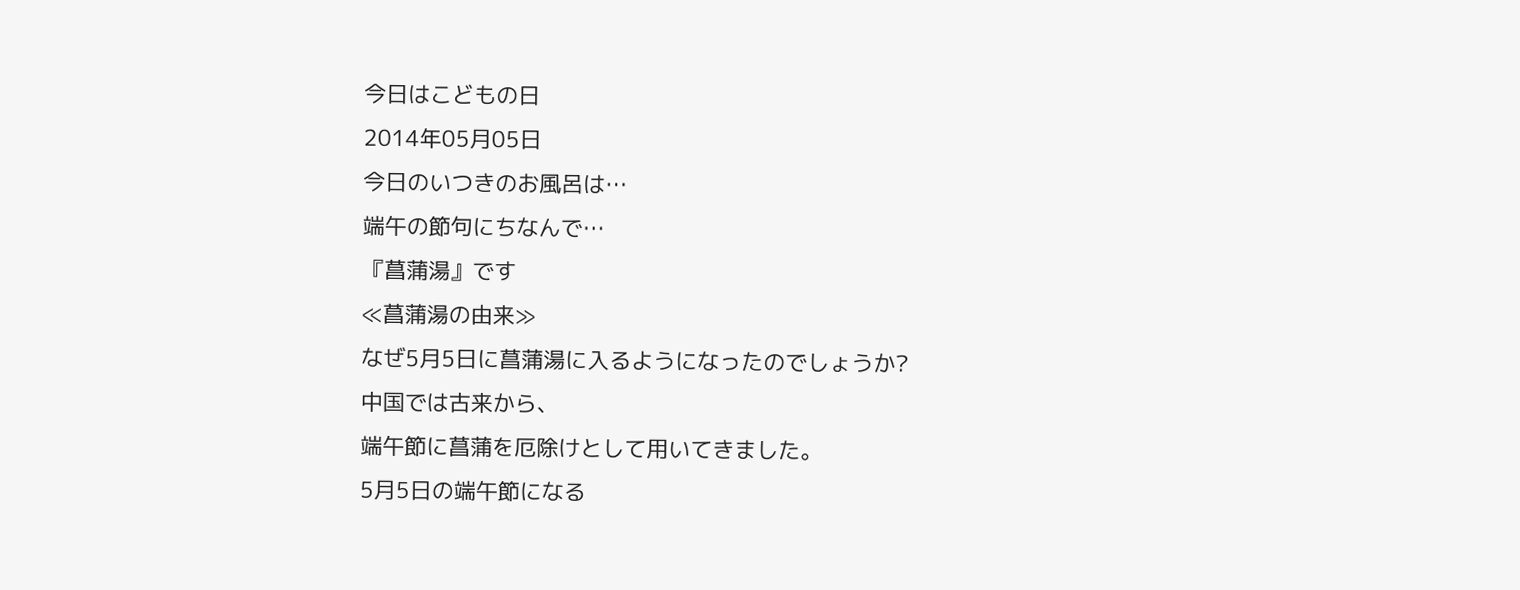今日はこどもの日
2014年05月05日
今日のいつきのお風呂は…
端午の節句にちなんで…
『菖蒲湯』です
≪菖蒲湯の由来≫
なぜ5月5日に菖蒲湯に入るようになったのでしょうか?
中国では古来から、
端午節に菖蒲を厄除けとして用いてきました。
5月5日の端午節になる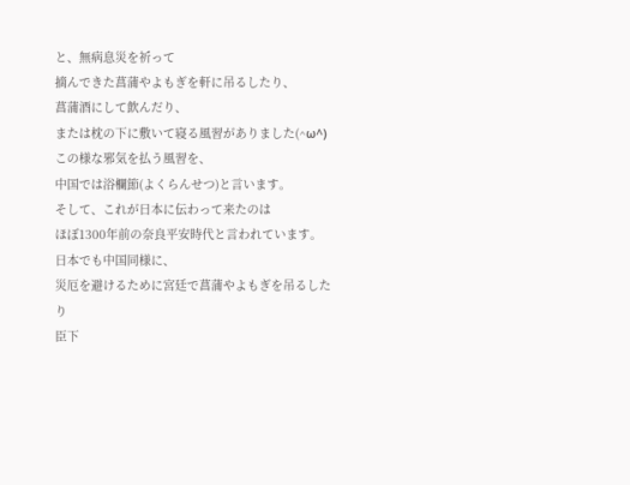と、無病息災を祈って
摘んできた菖蒲やよもぎを軒に吊るしたり、
菖蒲酒にして飲んだり、
または枕の下に敷いて寝る風習がありました(^ω^)
この様な邪気を払う風習を、
中国では浴欄節(よくらんせつ)と言います。
そして、これが日本に伝わって来たのは
ほぼ1300年前の奈良平安時代と言われています。
日本でも中国同様に、
災厄を避けるために宮廷で菖蒲やよもぎを吊るしたり
臣下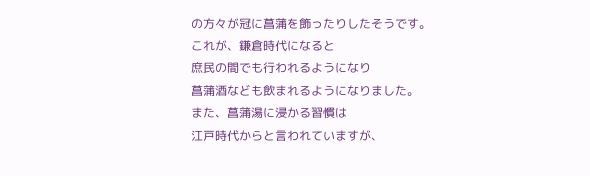の方々が冠に菖蒲を飾ったりしたそうです。
これが、鎌倉時代になると
庶民の間でも行われるようになり
菖蒲酒なども飲まれるようになりました。
また、菖蒲湯に浸かる習慣は
江戸時代からと言われていますが、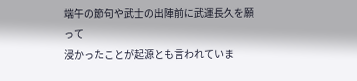端午の節句や武士の出陣前に武運長久を願って
浸かったことが起源とも言われていま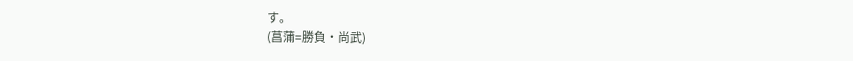す。
(菖蒲=勝負・尚武)